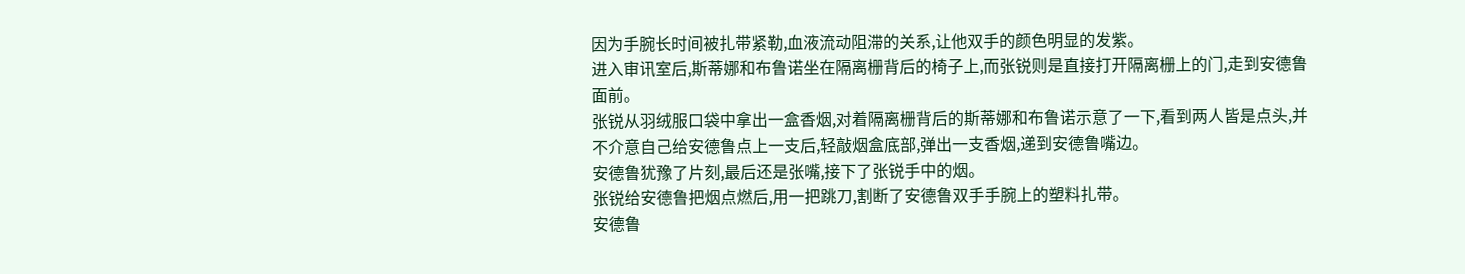因为手腕长时间被扎带紧勒,血液流动阻滞的关系,让他双手的颜色明显的发紫。
进入审讯室后,斯蒂娜和布鲁诺坐在隔离栅背后的椅子上,而张锐则是直接打开隔离栅上的门,走到安德鲁面前。
张锐从羽绒服口袋中拿出一盒香烟,对着隔离栅背后的斯蒂娜和布鲁诺示意了一下,看到两人皆是点头,并不介意自己给安德鲁点上一支后,轻敲烟盒底部,弹出一支香烟,递到安德鲁嘴边。
安德鲁犹豫了片刻,最后还是张嘴,接下了张锐手中的烟。
张锐给安德鲁把烟点燃后,用一把跳刀,割断了安德鲁双手手腕上的塑料扎带。
安德鲁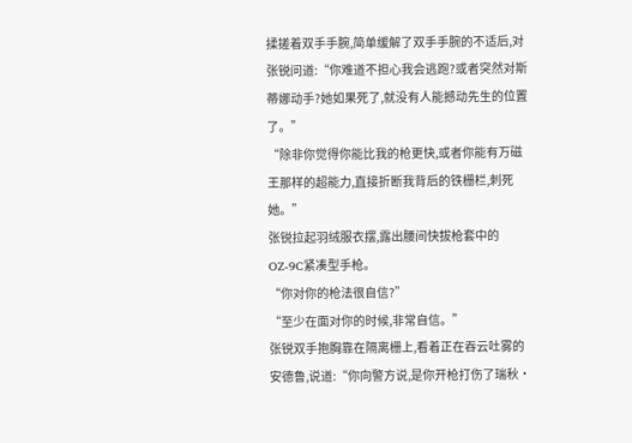揉搓着双手手腕,简单缓解了双手手腕的不适后,对张锐问道:“你难道不担心我会逃跑?或者突然对斯蒂娜动手?她如果死了,就没有人能撼动先生的位置了。”
“除非你觉得你能比我的枪更快,或者你能有万磁王那样的超能力,直接折断我背后的铁栅栏,刺死她。”
张锐拉起羽绒服衣摆,露出腰间快拔枪套中的OZ-9C紧凑型手枪。
“你对你的枪法很自信?”
“至少在面对你的时候,非常自信。”
张锐双手抱胸靠在隔离栅上,看着正在吞云吐雾的安德鲁,说道:“你向警方说,是你开枪打伤了瑞秋·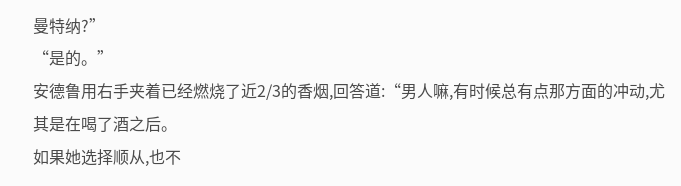曼特纳?”
“是的。”
安德鲁用右手夹着已经燃烧了近2/3的香烟,回答道:“男人嘛,有时候总有点那方面的冲动,尤其是在喝了酒之后。
如果她选择顺从,也不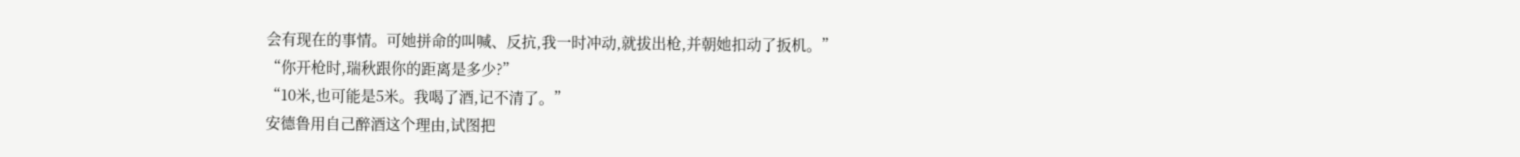会有现在的事情。可她拼命的叫喊、反抗,我一时冲动,就拔出枪,并朝她扣动了扳机。”
“你开枪时,瑞秋跟你的距离是多少?”
“10米,也可能是5米。我喝了酒,记不清了。”
安德鲁用自己醉酒这个理由,试图把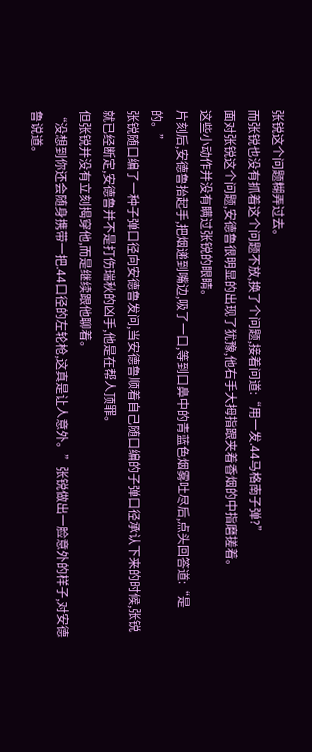张锐这个问题糊弄过去。
而张锐也没有抓着这个问题不放,换了个问题,接着问道:“用一发.44马格南子弹?”
面对张锐这个问题,安德鲁很明显的出现了犹豫,他右手大拇指跟夹着香烟的中指磨搓着。
这些小动作并没有瞒过张锐的眼睛。
片刻后,安德鲁抬起手,把烟递到嘴边,吸了一口,等到口鼻中的青蓝色烟雾吐尽后,点头回答道:“是的。”
张锐随口编了一种子弹口径向安德鲁发问,当安德鲁顺着自己随口编的子弹口径承认下来的时候,张锐就已经断定,安德鲁并不是打伤瑞秋的凶手,他是在帮人顶罪。
但张锐并没有立刻揭穿他,而是继续跟他聊着。
“没想到你还会随身携带一把.44口径的左轮枪,这真是让人意外。”张锐做出一脸意外的样子,对安德鲁说道。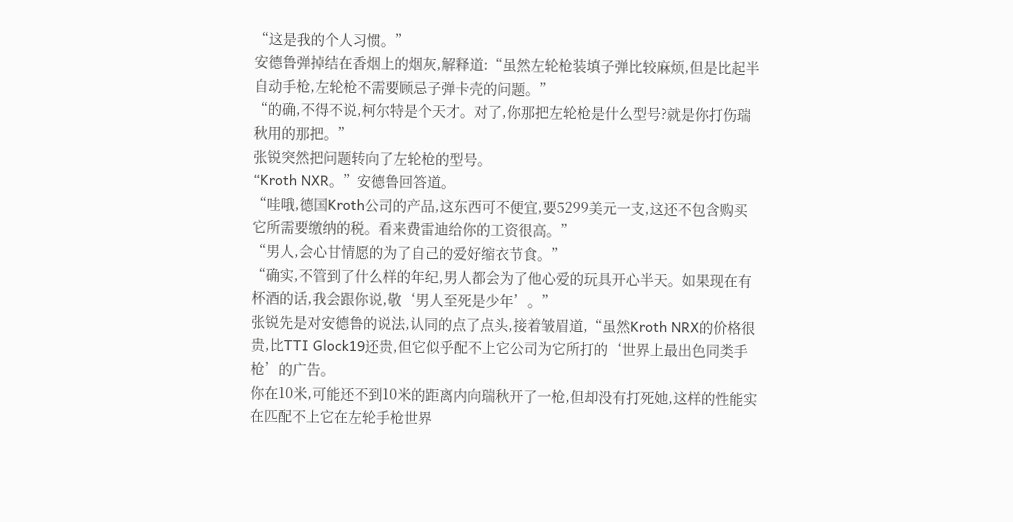“这是我的个人习惯。”
安德鲁弹掉结在香烟上的烟灰,解释道:“虽然左轮枪装填子弹比较麻烦,但是比起半自动手枪,左轮枪不需要顾忌子弹卡壳的问题。”
“的确,不得不说,柯尔特是个天才。对了,你那把左轮枪是什么型号?就是你打伤瑞秋用的那把。”
张锐突然把问题转向了左轮枪的型号。
“Kroth NXR。”安德鲁回答道。
“哇哦,德国Kroth公司的产品,这东西可不便宜,要5299美元一支,这还不包含购买它所需要缴纳的税。看来费雷迪给你的工资很高。”
“男人,会心甘情愿的为了自己的爱好缩衣节食。”
“确实,不管到了什么样的年纪,男人都会为了他心爱的玩具开心半天。如果现在有杯酒的话,我会跟你说,敬‘男人至死是少年’。”
张锐先是对安德鲁的说法,认同的点了点头,接着皱眉道,“虽然Kroth NRX的价格很贵,比TTI Glock19还贵,但它似乎配不上它公司为它所打的‘世界上最出色同类手枪’的广告。
你在10米,可能还不到10米的距离内向瑞秋开了一枪,但却没有打死她,这样的性能实在匹配不上它在左轮手枪世界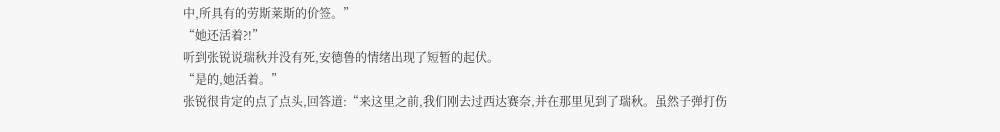中,所具有的劳斯莱斯的价签。”
“她还活着?!”
听到张锐说瑞秋并没有死,安德鲁的情绪出现了短暂的起伏。
“是的,她活着。”
张锐很肯定的点了点头,回答道:“来这里之前,我们刚去过西达赛奈,并在那里见到了瑞秋。虽然子弹打伤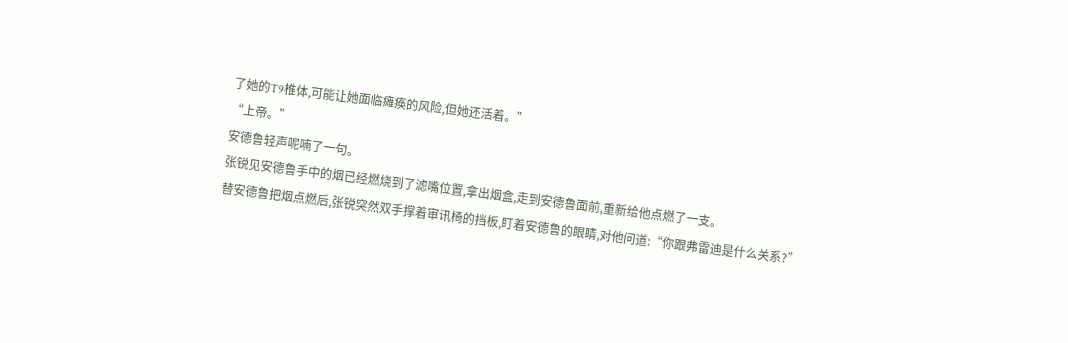了她的T9椎体,可能让她面临瘫痪的风险,但她还活着。”
“上帝。”
安德鲁轻声呢喃了一句。
张锐见安德鲁手中的烟已经燃烧到了滤嘴位置,拿出烟盒,走到安德鲁面前,重新给他点燃了一支。
替安德鲁把烟点燃后,张锐突然双手撑着审讯椅的挡板,盯着安德鲁的眼睛,对他问道:“你跟弗雷迪是什么关系?”